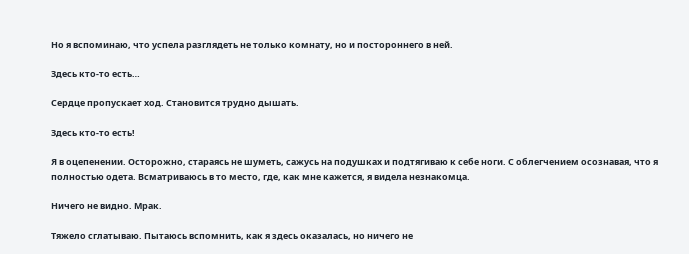Но я вспоминаю, что успела разглядеть не только комнату, но и постороннего в ней.

Здесь кто-то есть…

Сердце пропускает ход. Становится трудно дышать.

Здесь кто-то есть!

Я в оцепенении. Осторожно, стараясь не шуметь, сажусь на подушках и подтягиваю к себе ноги. С облегчением осознавая, что я полностью одета. Всматриваюсь в то место, где, как мне кажется, я видела незнакомца.

Ничего не видно. Мрак.

Тяжело сглатываю. Пытаюсь вспомнить, как я здесь оказалась, но ничего не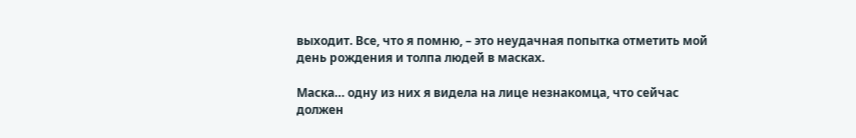выходит. Все, что я помню, – это неудачная попытка отметить мой день рождения и толпа людей в масках.

Маска… одну из них я видела на лице незнакомца, что сейчас должен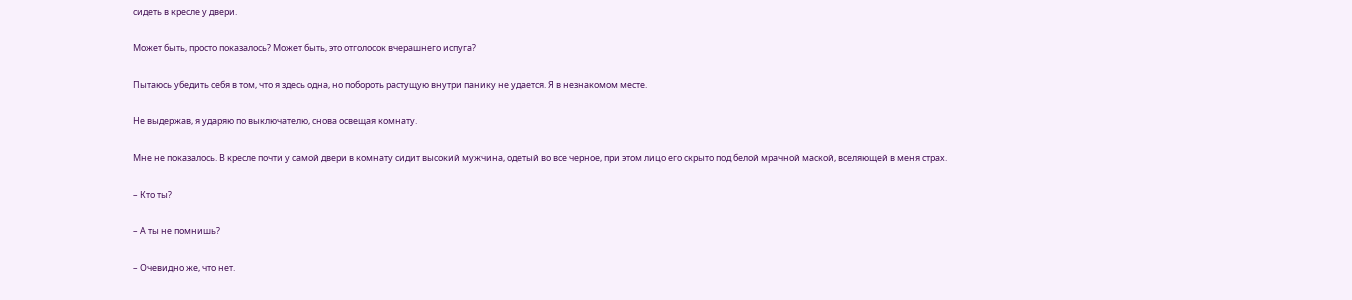сидеть в кресле у двери.

Может быть, просто показалось? Может быть, это отголосок вчерашнего испуга?

Пытаюсь убедить себя в том, что я здесь одна, но побороть растущую внутри панику не удается. Я в незнакомом месте.

Не выдержав, я ударяю по выключателю, снова освещая комнату.

Мне не показалось. В кресле почти у самой двери в комнату сидит высокий мужчина, одетый во все черное, при этом лицо его скрыто под белой мрачной маской, вселяющей в меня страх.

– Кто ты?

– А ты не помнишь?

– Очевидно же, что нет.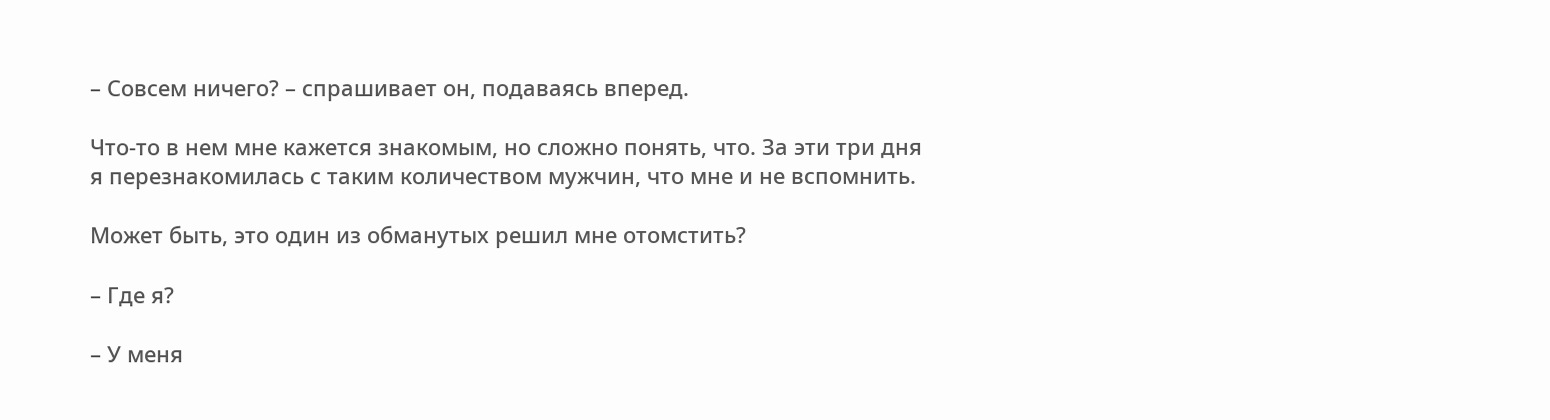– Совсем ничего? – спрашивает он, подаваясь вперед.

Что-то в нем мне кажется знакомым, но сложно понять, что. За эти три дня я перезнакомилась с таким количеством мужчин, что мне и не вспомнить.

Может быть, это один из обманутых решил мне отомстить?

– Где я?

– У меня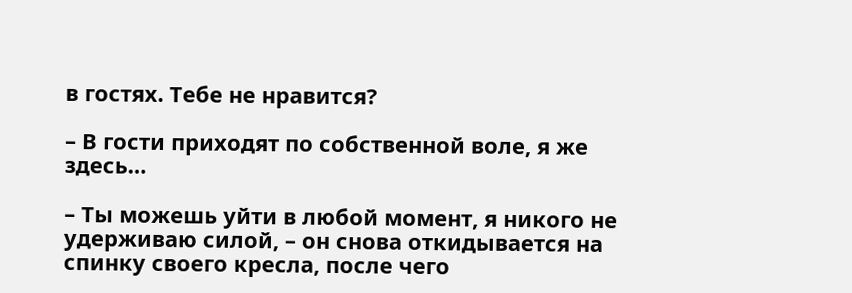в гостях. Тебе не нравится?

– В гости приходят по собственной воле, я же здесь…

– Ты можешь уйти в любой момент, я никого не удерживаю силой, – он снова откидывается на спинку своего кресла, после чего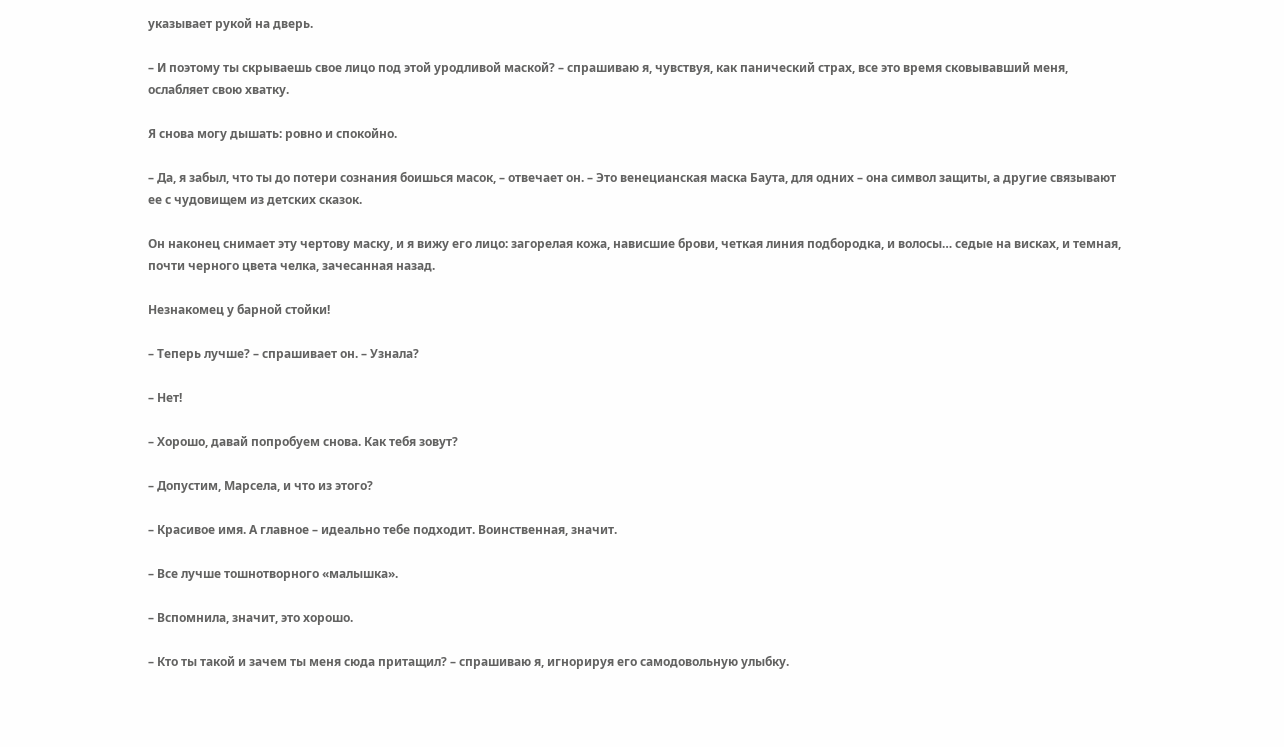указывает рукой на дверь.

– И поэтому ты скрываешь свое лицо под этой уродливой маской? – спрашиваю я, чувствуя, как панический страх, все это время сковывавший меня, ослабляет свою хватку.

Я снова могу дышать: ровно и спокойно.

– Да, я забыл, что ты до потери сознания боишься масок, – отвечает он. – Это венецианская маска Баута, для одних – она символ защиты, а другие связывают ее с чудовищем из детских сказок.

Он наконец снимает эту чертову маску, и я вижу его лицо: загорелая кожа, нависшие брови, четкая линия подбородка, и волосы… седые на висках, и темная, почти черного цвета челка, зачесанная назад.

Незнакомец у барной стойки!

– Теперь лучше? – спрашивает он. – Узнала?

– Нет!

– Хорошо, давай попробуем снова. Как тебя зовут?

– Допустим, Марсела, и что из этого?

– Красивое имя. А главное – идеально тебе подходит. Воинственная, значит.

– Все лучше тошнотворного «малышка».

– Вспомнила, значит, это хорошо.

– Кто ты такой и зачем ты меня сюда притащил? – спрашиваю я, игнорируя его самодовольную улыбку.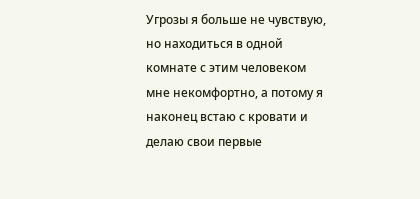Угрозы я больше не чувствую, но находиться в одной комнате с этим человеком мне некомфортно, а потому я наконец встаю с кровати и делаю свои первые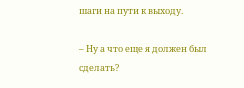шаги на пути к выходу.

– Ну а что еще я должен был сделать?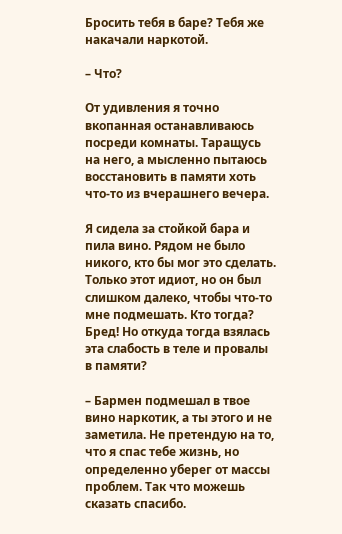Бросить тебя в баре? Тебя же накачали наркотой.

– Что?

От удивления я точно вкопанная останавливаюсь посреди комнаты. Таращусь на него, а мысленно пытаюсь восстановить в памяти хоть что-то из вчерашнего вечера.

Я сидела за стойкой бара и пила вино. Рядом не было никого, кто бы мог это сделать. Только этот идиот, но он был слишком далеко, чтобы что-то мне подмешать. Кто тогда? Бред! Но откуда тогда взялась эта слабость в теле и провалы в памяти?

– Бармен подмешал в твое вино наркотик, а ты этого и не заметила. Не претендую на то, что я спас тебе жизнь, но определенно уберег от массы проблем. Так что можешь сказать спасибо.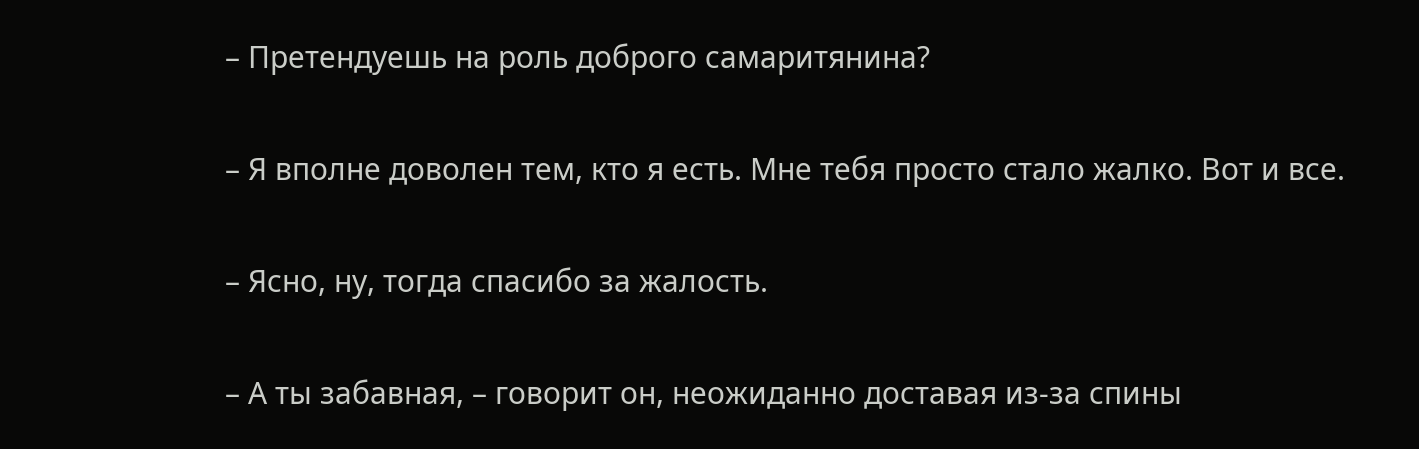– Претендуешь на роль доброго самаритянина?

– Я вполне доволен тем, кто я есть. Мне тебя просто стало жалко. Вот и все.

– Ясно, ну, тогда спасибо за жалость.

– А ты забавная, – говорит он, неожиданно доставая из-за спины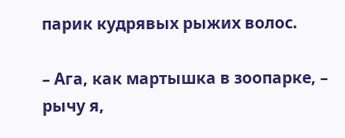парик кудрявых рыжих волос.

– Ага, как мартышка в зоопарке, – рычу я,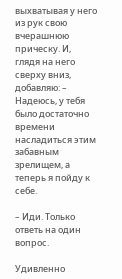выхватывая у него из рук свою вчерашнюю прическу. И, глядя на него сверху вниз, добавляю: – Надеюсь, у тебя было достаточно времени насладиться этим забавным зрелищем, а теперь я пойду к себе.

– Иди. Только ответь на один вопрос.

Удивленно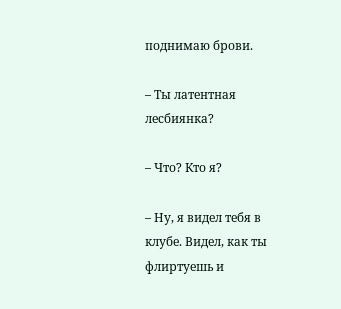поднимаю брови.

– Ты латентная лесбиянка?

– Что? Кто я?

– Ну, я видел тебя в клубе. Видел, как ты флиртуешь и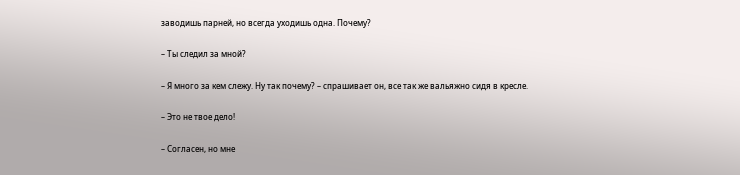заводишь парней, но всегда уходишь одна. Почему?

– Ты следил за мной?

– Я много за кем слежу. Ну так почему? – спрашивает он, все так же вальяжно сидя в кресле.

– Это не твое дело!

– Согласен, но мне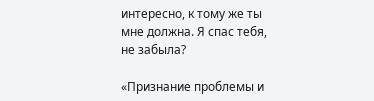интересно, к тому же ты мне должна. Я спас тебя, не забыла?

«Признание проблемы и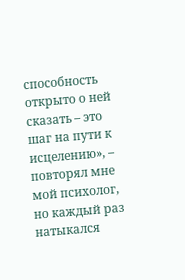способность открыто о ней сказать – это шаг на пути к исцелению», – повторял мне мой психолог, но каждый раз натыкался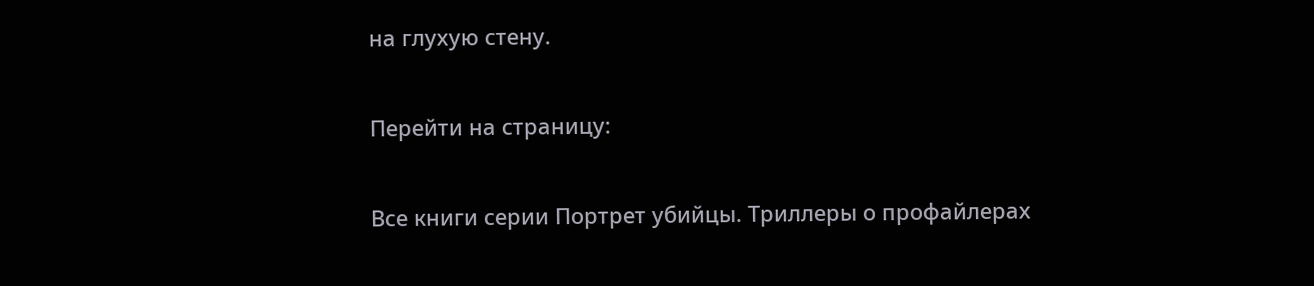на глухую стену.

Перейти на страницу:

Все книги серии Портрет убийцы. Триллеры о профайлерах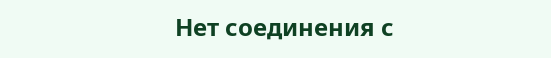Нет соединения с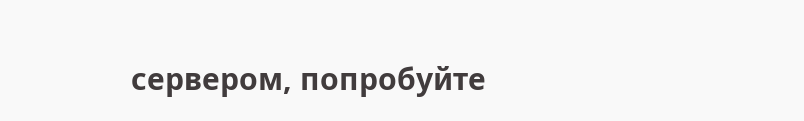сервером, попробуйте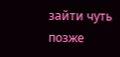зайти чуть позже